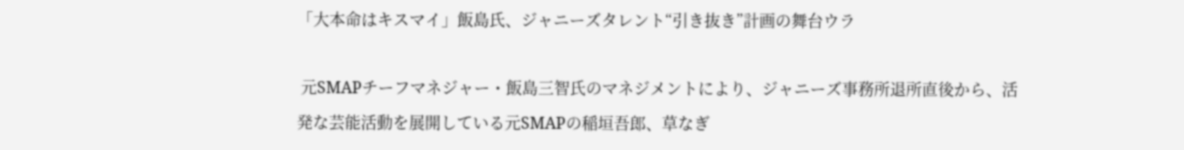「大本命はキスマイ」飯島氏、ジャニーズタレント“引き抜き”計画の舞台ウラ

 元SMAPチーフマネジャー・飯島三智氏のマネジメントにより、ジャニーズ事務所退所直後から、活発な芸能活動を展開している元SMAPの稲垣吾郎、草なぎ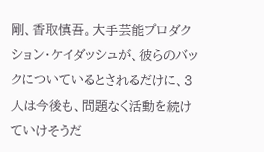剛、香取慎吾。大手芸能プロダクション・ケイダッシュが、彼らのバックについているとされるだけに、3人は今後も、問題なく活動を続けていけそうだ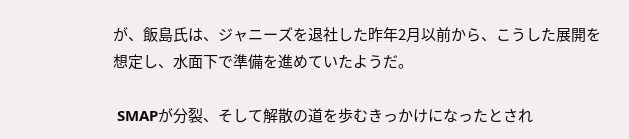が、飯島氏は、ジャニーズを退社した昨年2月以前から、こうした展開を想定し、水面下で準備を進めていたようだ。

 SMAPが分裂、そして解散の道を歩むきっかけになったとされ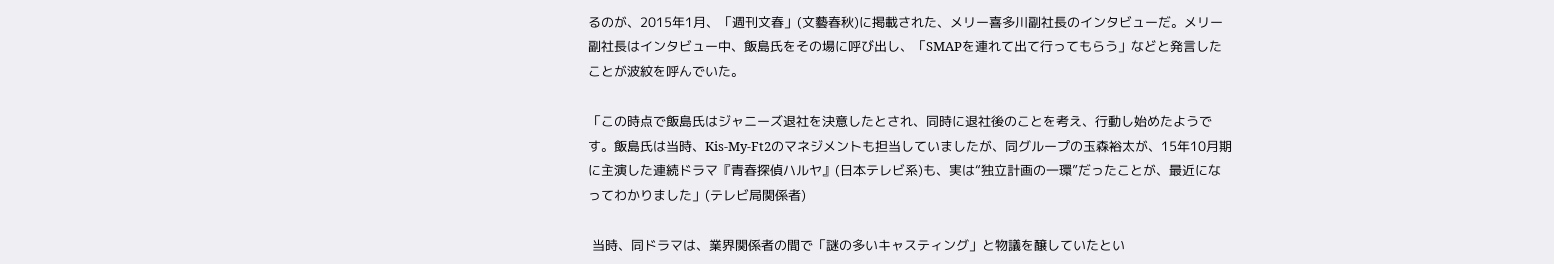るのが、2015年1月、「週刊文春」(文藝春秋)に掲載された、メリー喜多川副社長のインタビューだ。メリー副社長はインタビュー中、飯島氏をその場に呼び出し、「SMAPを連れて出て行ってもらう」などと発言したことが波紋を呼んでいた。

「この時点で飯島氏はジャニーズ退社を決意したとされ、同時に退社後のことを考え、行動し始めたようです。飯島氏は当時、Kis‐My‐Ft2のマネジメントも担当していましたが、同グループの玉森裕太が、15年10月期に主演した連続ドラマ『青春探偵ハルヤ』(日本テレビ系)も、実は“独立計画の一環”だったことが、最近になってわかりました」(テレビ局関係者)

 当時、同ドラマは、業界関係者の間で「謎の多いキャスティング」と物議を醸していたとい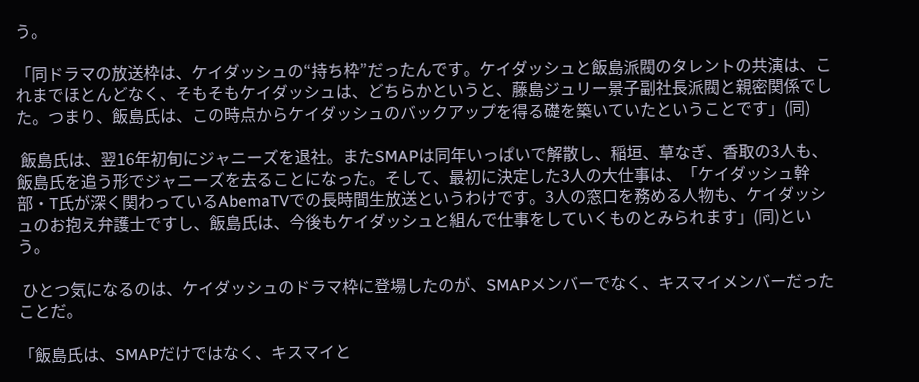う。

「同ドラマの放送枠は、ケイダッシュの“持ち枠”だったんです。ケイダッシュと飯島派閥のタレントの共演は、これまでほとんどなく、そもそもケイダッシュは、どちらかというと、藤島ジュリー景子副社長派閥と親密関係でした。つまり、飯島氏は、この時点からケイダッシュのバックアップを得る礎を築いていたということです」(同)

 飯島氏は、翌16年初旬にジャニーズを退社。またSMAPは同年いっぱいで解散し、稲垣、草なぎ、香取の3人も、飯島氏を追う形でジャニーズを去ることになった。そして、最初に決定した3人の大仕事は、「ケイダッシュ幹部・T氏が深く関わっているAbemaTVでの長時間生放送というわけです。3人の窓口を務める人物も、ケイダッシュのお抱え弁護士ですし、飯島氏は、今後もケイダッシュと組んで仕事をしていくものとみられます」(同)という。

 ひとつ気になるのは、ケイダッシュのドラマ枠に登場したのが、SMAPメンバーでなく、キスマイメンバーだったことだ。

「飯島氏は、SMAPだけではなく、キスマイと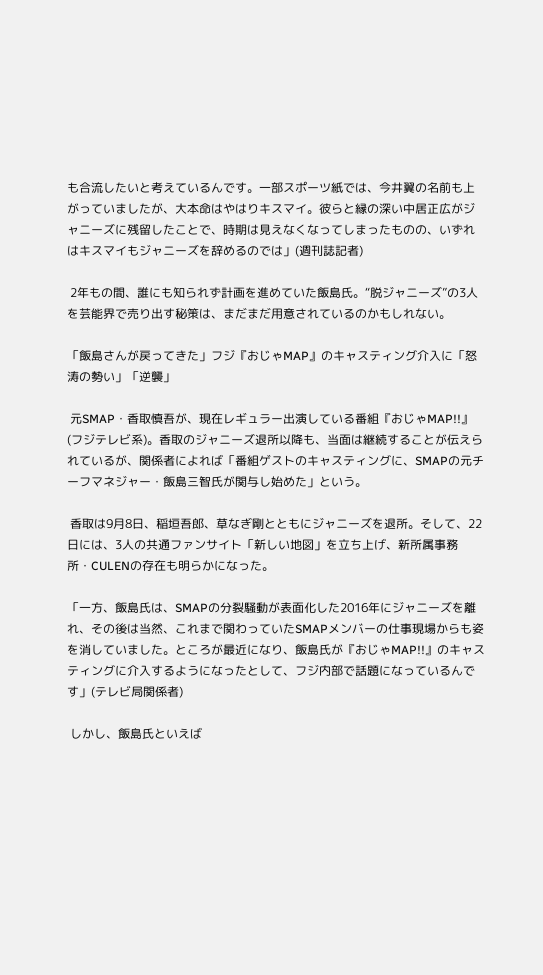も合流したいと考えているんです。一部スポーツ紙では、今井翼の名前も上がっていましたが、大本命はやはりキスマイ。彼らと縁の深い中居正広がジャニーズに残留したことで、時期は見えなくなってしまったものの、いずれはキスマイもジャニーズを辞めるのでは」(週刊誌記者)

 2年もの間、誰にも知られず計画を進めていた飯島氏。“脱ジャニーズ”の3人を芸能界で売り出す秘策は、まだまだ用意されているのかもしれない。

「飯島さんが戻ってきた」フジ『おじゃMAP』のキャスティング介入に「怒涛の勢い」「逆襲」

 元SMAP・香取慎吾が、現在レギュラー出演している番組『おじゃMAP!!』(フジテレビ系)。香取のジャニーズ退所以降も、当面は継続することが伝えられているが、関係者によれば「番組ゲストのキャスティングに、SMAPの元チーフマネジャー・飯島三智氏が関与し始めた」という。

 香取は9月8日、稲垣吾郎、草なぎ剛とともにジャニーズを退所。そして、22日には、3人の共通ファンサイト「新しい地図」を立ち上げ、新所属事務所・CULENの存在も明らかになった。

「一方、飯島氏は、SMAPの分裂騒動が表面化した2016年にジャニーズを離れ、その後は当然、これまで関わっていたSMAPメンバーの仕事現場からも姿を消していました。ところが最近になり、飯島氏が『おじゃMAP!!』のキャスティングに介入するようになったとして、フジ内部で話題になっているんです」(テレビ局関係者)

 しかし、飯島氏といえば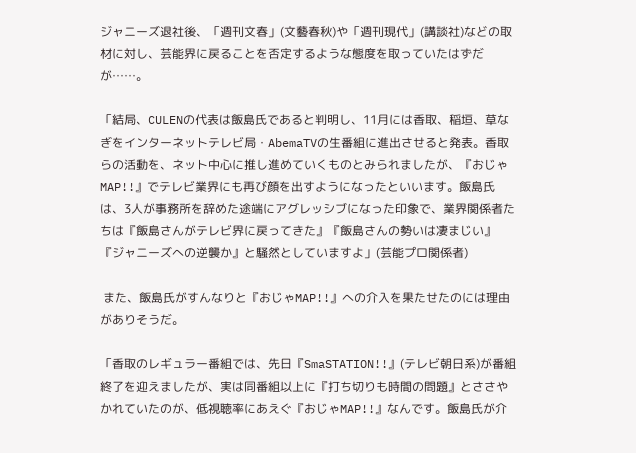ジャニーズ退社後、「週刊文春」(文藝春秋)や「週刊現代」(講談社)などの取材に対し、芸能界に戻ることを否定するような態度を取っていたはずだが……。

「結局、CULENの代表は飯島氏であると判明し、11月には香取、稲垣、草なぎをインターネットテレビ局・AbemaTVの生番組に進出させると発表。香取らの活動を、ネット中心に推し進めていくものとみられましたが、『おじゃMAP!!』でテレビ業界にも再び顔を出すようになったといいます。飯島氏は、3人が事務所を辞めた途端にアグレッシブになった印象で、業界関係者たちは『飯島さんがテレビ界に戻ってきた』『飯島さんの勢いは凄まじい』『ジャニーズへの逆襲か』と騒然としていますよ」(芸能プロ関係者)

 また、飯島氏がすんなりと『おじゃMAP!!』への介入を果たせたのには理由がありそうだ。

「香取のレギュラー番組では、先日『SmaSTATION!!』(テレビ朝日系)が番組終了を迎えましたが、実は同番組以上に『打ち切りも時間の問題』とささやかれていたのが、低視聴率にあえぐ『おじゃMAP!!』なんです。飯島氏が介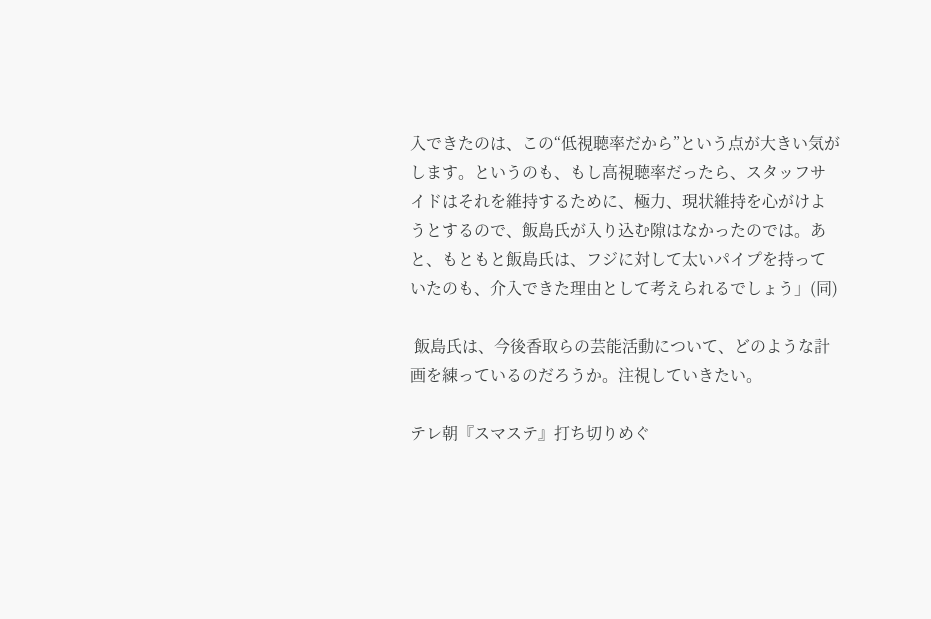入できたのは、この“低視聴率だから”という点が大きい気がします。というのも、もし高視聴率だったら、スタッフサイドはそれを維持するために、極力、現状維持を心がけようとするので、飯島氏が入り込む隙はなかったのでは。あと、もともと飯島氏は、フジに対して太いパイプを持っていたのも、介入できた理由として考えられるでしょう」(同)

 飯島氏は、今後香取らの芸能活動について、どのような計画を練っているのだろうか。注視していきたい。

テレ朝『スマステ』打ち切りめぐ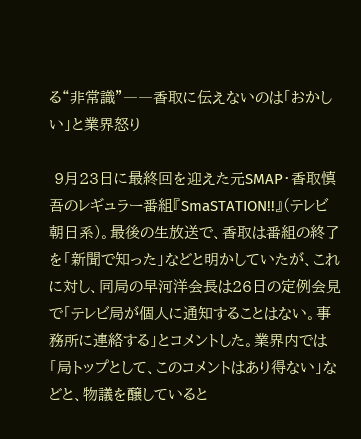る“非常識”――香取に伝えないのは「おかしい」と業界怒り

 9月23日に最終回を迎えた元SMAP・香取慎吾のレギュラー番組『SmaSTATION!!』(テレビ朝日系)。最後の生放送で、香取は番組の終了を「新聞で知った」などと明かしていたが、これに対し、同局の早河洋会長は26日の定例会見で「テレビ局が個人に通知することはない。事務所に連絡する」とコメントした。業界内では「局トップとして、このコメントはあり得ない」などと、物議を醸していると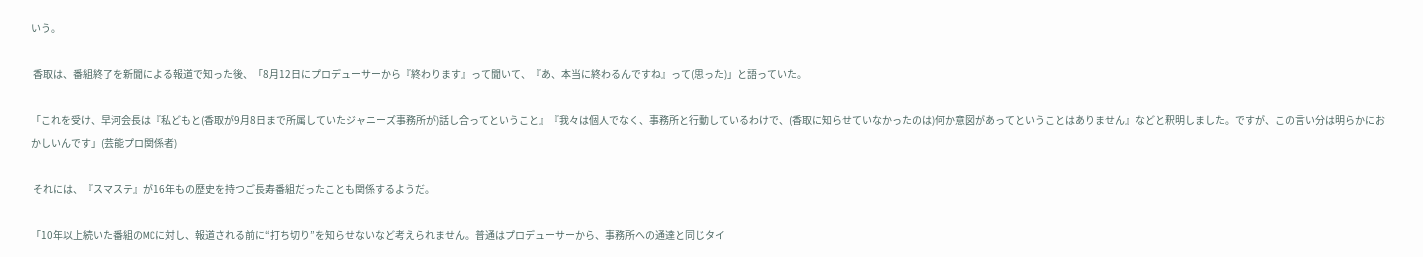いう。

 香取は、番組終了を新聞による報道で知った後、「8月12日にプロデューサーから『終わります』って聞いて、『あ、本当に終わるんですね』って(思った)」と語っていた。

「これを受け、早河会長は『私どもと(香取が9月8日まで所属していたジャニーズ事務所が)話し合ってということ』『我々は個人でなく、事務所と行動しているわけで、(香取に知らせていなかったのは)何か意図があってということはありません』などと釈明しました。ですが、この言い分は明らかにおかしいんです」(芸能プロ関係者)

 それには、『スマステ』が16年もの歴史を持つご長寿番組だったことも関係するようだ。

「10年以上続いた番組のMCに対し、報道される前に“打ち切り”を知らせないなど考えられません。普通はプロデューサーから、事務所への通達と同じタイ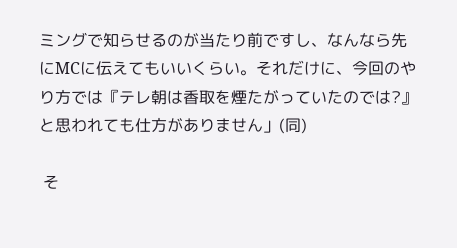ミングで知らせるのが当たり前ですし、なんなら先にMCに伝えてもいいくらい。それだけに、今回のやり方では『テレ朝は香取を煙たがっていたのでは?』と思われても仕方がありません」(同)

 そ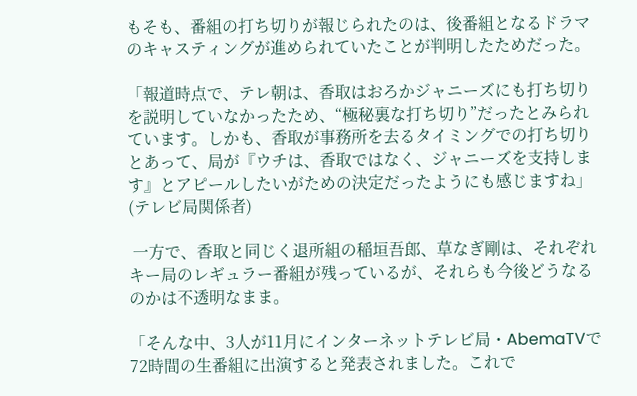もそも、番組の打ち切りが報じられたのは、後番組となるドラマのキャスティングが進められていたことが判明したためだった。

「報道時点で、テレ朝は、香取はおろかジャニーズにも打ち切りを説明していなかったため、“極秘裏な打ち切り”だったとみられています。しかも、香取が事務所を去るタイミングでの打ち切りとあって、局が『ウチは、香取ではなく、ジャニーズを支持します』とアピールしたいがための決定だったようにも感じますね」(テレビ局関係者)

 一方で、香取と同じく退所組の稲垣吾郎、草なぎ剛は、それぞれキー局のレギュラー番組が残っているが、それらも今後どうなるのかは不透明なまま。

「そんな中、3人が11月にインターネットテレビ局・AbemaTVで72時間の生番組に出演すると発表されました。これで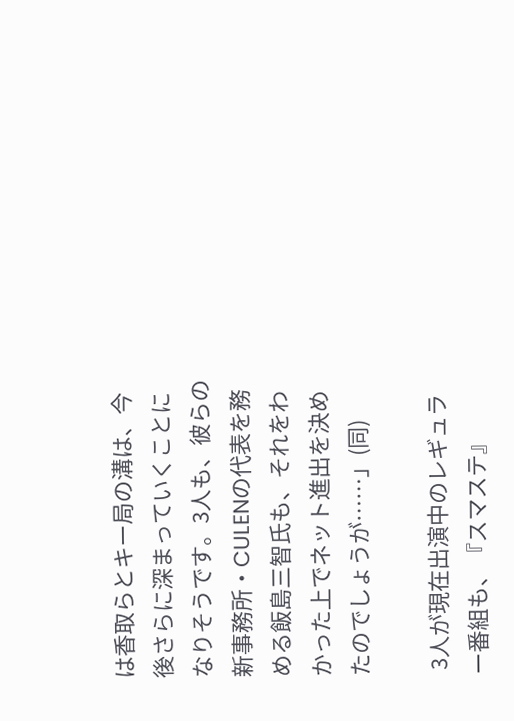は香取らとキー局の溝は、今後さらに深まっていくことになりそうです。3人も、彼らの新事務所・CULENの代表を務める飯島三智氏も、それをわかった上でネット進出を決めたのでしょうが……」(同)

 3人が現在出演中のレギュラー番組も、『スマステ』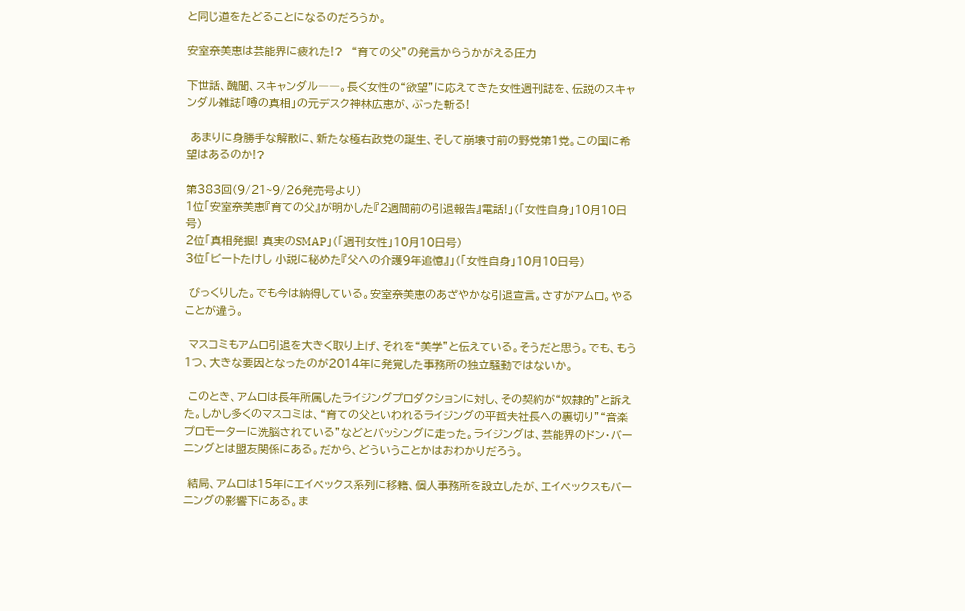と同じ道をたどることになるのだろうか。

安室奈美恵は芸能界に疲れた!?  “育ての父”の発言からうかがえる圧力

下世話、醜聞、スキャンダル――。長く女性の“欲望”に応えてきた女性週刊誌を、伝説のスキャンダル雑誌「噂の真相」の元デスク神林広恵が、ぶった斬る!

 あまりに身勝手な解散に、新たな極右政党の誕生、そして崩壊寸前の野党第1党。この国に希望はあるのか!?

第383回(9/21~9/26発売号より)
1位「安室奈美恵『育ての父』が明かした『2週間前の引退報告』電話!」(「女性自身」10月10日号)
2位「真相発掘! 真実のSMAP」(「週刊女性」10月10日号)
3位「ビートたけし 小説に秘めた『父への介護9年追憶』」(「女性自身」10月10日号)

 びっくりした。でも今は納得している。安室奈美恵のあざやかな引退宣言。さすがアムロ。やることが違う。

 マスコミもアムロ引退を大きく取り上げ、それを“美学”と伝えている。そうだと思う。でも、もう1つ、大きな要因となったのが2014年に発覚した事務所の独立騒動ではないか。

 このとき、アムロは長年所属したライジングプロダクションに対し、その契約が“奴隷的”と訴えた。しかし多くのマスコミは、“育ての父といわれるライジングの平哲夫社長への裏切り”“音楽プロモーターに洗脳されている”などとバッシングに走った。ライジングは、芸能界のドン・バーニングとは盟友関係にある。だから、どういうことかはおわかりだろう。

 結局、アムロは15年にエイベックス系列に移籍、個人事務所を設立したが、エイベックスもバーニングの影響下にある。ま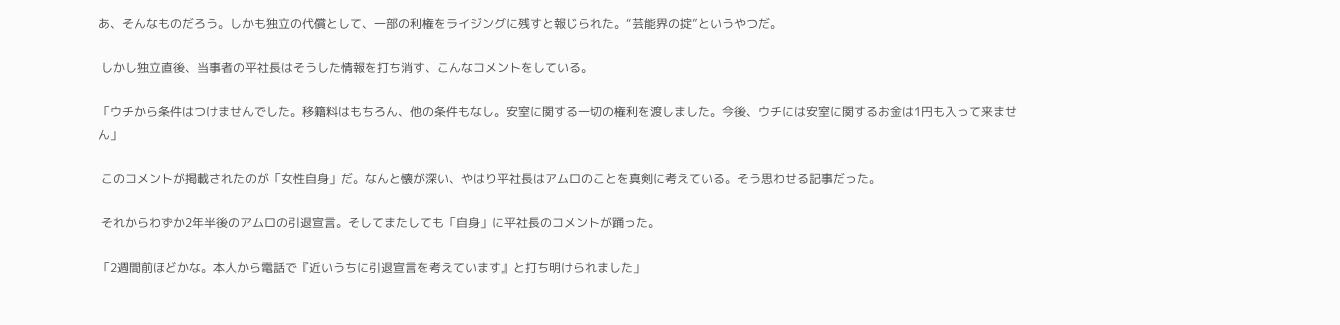あ、そんなものだろう。しかも独立の代償として、一部の利権をライジングに残すと報じられた。“芸能界の掟”というやつだ。

 しかし独立直後、当事者の平社長はそうした情報を打ち消す、こんなコメントをしている。

「ウチから条件はつけませんでした。移籍料はもちろん、他の条件もなし。安室に関する一切の権利を渡しました。今後、ウチには安室に関するお金は1円も入って来ません」

 このコメントが掲載されたのが「女性自身」だ。なんと懐が深い、やはり平社長はアムロのことを真剣に考えている。そう思わせる記事だった。

 それからわずか2年半後のアムロの引退宣言。そしてまたしても「自身」に平社長のコメントが踊った。

「2週間前ほどかな。本人から電話で『近いうちに引退宣言を考えています』と打ち明けられました」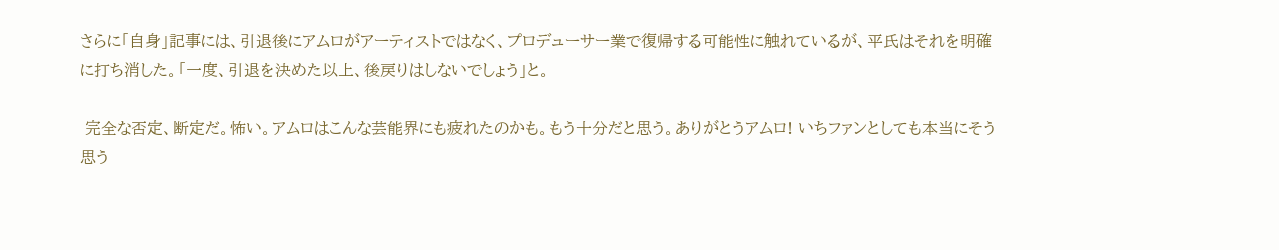さらに「自身」記事には、引退後にアムロがアーティストではなく、プロデューサー業で復帰する可能性に触れているが、平氏はそれを明確に打ち消した。「一度、引退を決めた以上、後戻りはしないでしょう」と。

 完全な否定、断定だ。怖い。アムロはこんな芸能界にも疲れたのかも。もう十分だと思う。ありがとうアムロ! いちファンとしても本当にそう思う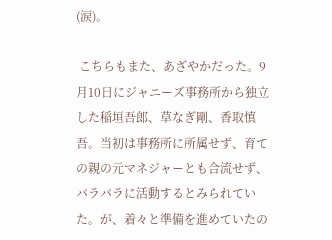(涙)。

 こちらもまた、あざやかだった。9月10日にジャニーズ事務所から独立した稲垣吾郎、草なぎ剛、香取慎吾。当初は事務所に所属せず、育ての親の元マネジャーとも合流せず、バラバラに活動するとみられていた。が、着々と準備を進めていたの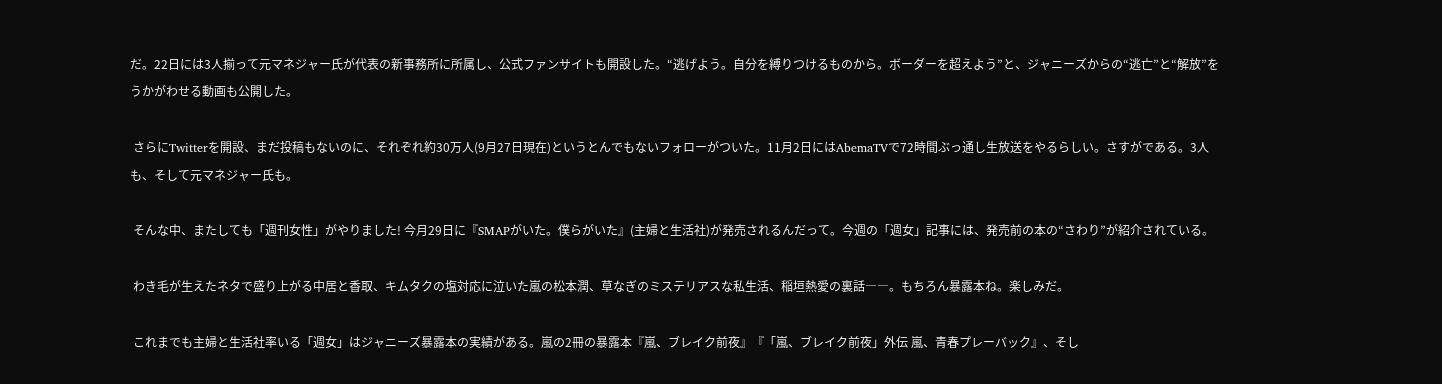だ。22日には3人揃って元マネジャー氏が代表の新事務所に所属し、公式ファンサイトも開設した。“逃げよう。自分を縛りつけるものから。ボーダーを超えよう”と、ジャニーズからの“逃亡”と“解放”をうかがわせる動画も公開した。

 さらにTwitterを開設、まだ投稿もないのに、それぞれ約30万人(9月27日現在)というとんでもないフォローがついた。11月2日にはAbemaTVで72時間ぶっ通し生放送をやるらしい。さすがである。3人も、そして元マネジャー氏も。

 そんな中、またしても「週刊女性」がやりました! 今月29日に『SMAPがいた。僕らがいた』(主婦と生活社)が発売されるんだって。今週の「週女」記事には、発売前の本の“さわり”が紹介されている。

 わき毛が生えたネタで盛り上がる中居と香取、キムタクの塩対応に泣いた嵐の松本潤、草なぎのミステリアスな私生活、稲垣熱愛の裏話――。もちろん暴露本ね。楽しみだ。

 これまでも主婦と生活社率いる「週女」はジャニーズ暴露本の実績がある。嵐の2冊の暴露本『嵐、ブレイク前夜』『「嵐、ブレイク前夜」外伝 嵐、青春プレーバック』、そし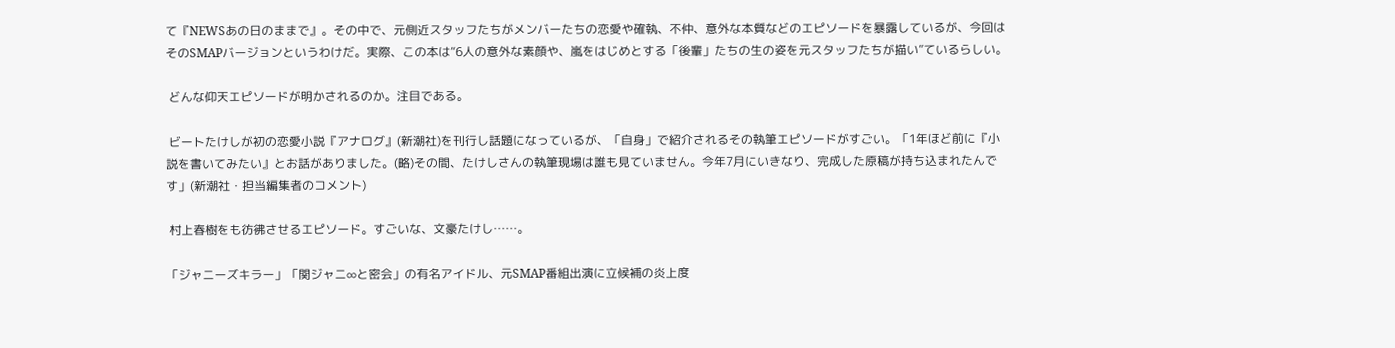て『NEWSあの日のままで』。その中で、元側近スタッフたちがメンバーたちの恋愛や確執、不仲、意外な本質などのエピソードを暴露しているが、今回はそのSMAPバージョンというわけだ。実際、この本は“6人の意外な素顔や、嵐をはじめとする「後輩」たちの生の姿を元スタッフたちが描い”ているらしい。

 どんな仰天エピソードが明かされるのか。注目である。

 ビートたけしが初の恋愛小説『アナログ』(新潮社)を刊行し話題になっているが、「自身」で紹介されるその執筆エピソードがすごい。「1年ほど前に『小説を書いてみたい』とお話がありました。(略)その間、たけしさんの執筆現場は誰も見ていません。今年7月にいきなり、完成した原稿が持ち込まれたんです」(新潮社・担当編集者のコメント)

 村上春樹をも彷彿させるエピソード。すごいな、文豪たけし……。

「ジャニーズキラー」「関ジャニ∞と密会」の有名アイドル、元SMAP番組出演に立候補の炎上度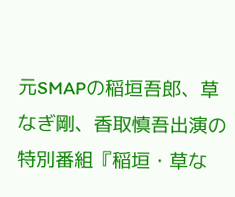元SMAPの稲垣吾郎、草なぎ剛、香取慎吾出演の特別番組『稲垣・草な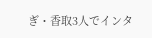ぎ・香取3人でインタ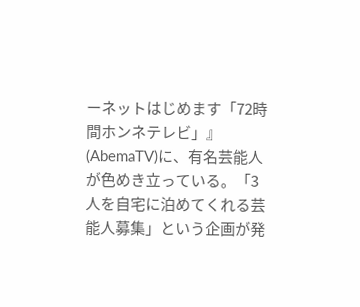ーネットはじめます「72時間ホンネテレビ」』(AbemaTV)に、有名芸能人が色めき立っている。「3人を自宅に泊めてくれる芸能人募集」という企画が発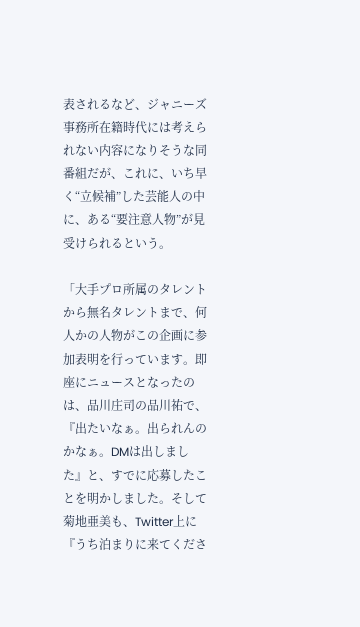表されるなど、ジャニーズ事務所在籍時代には考えられない内容になりそうな同番組だが、これに、いち早く“立候補”した芸能人の中に、ある“要注意人物”が見受けられるという。

「大手プロ所属のタレントから無名タレントまで、何人かの人物がこの企画に参加表明を行っています。即座にニュースとなったのは、品川庄司の品川祐で、『出たいなぁ。出られんのかなぁ。DMは出しました』と、すでに応募したことを明かしました。そして菊地亜美も、Twitter上に『うち泊まりに来てくださ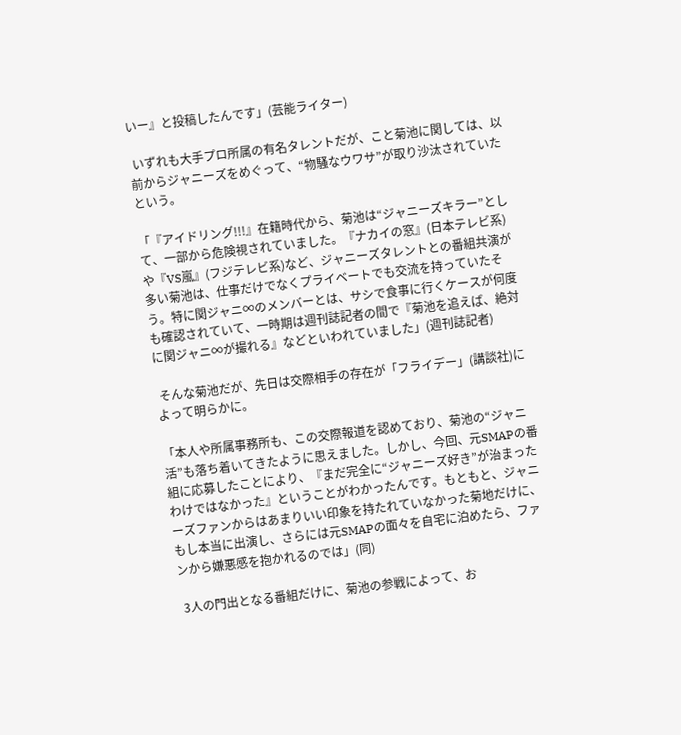いー』と投稿したんです」(芸能ライター)

 いずれも大手プロ所属の有名タレントだが、こと菊池に関しては、以前からジャニーズをめぐって、“物騒なウワサ”が取り沙汰されていたという。

「『アイドリング!!!』在籍時代から、菊池は“ジャニーズキラー”として、一部から危険視されていました。『ナカイの窓』(日本テレビ系)や『VS嵐』(フジテレビ系)など、ジャニーズタレントとの番組共演が多い菊池は、仕事だけでなくプライベートでも交流を持っていたそう。特に関ジャニ∞のメンバーとは、サシで食事に行くケースが何度も確認されていて、一時期は週刊誌記者の間で『菊池を追えば、絶対に関ジャニ∞が撮れる』などといわれていました」(週刊誌記者)

 そんな菊池だが、先日は交際相手の存在が「フライデー」(講談社)によって明らかに。

「本人や所属事務所も、この交際報道を認めており、菊池の“ジャニ活”も落ち着いてきたように思えました。しかし、今回、元SMAPの番組に応募したことにより、『まだ完全に“ジャニーズ好き”が治まったわけではなかった』ということがわかったんです。もともと、ジャニーズファンからはあまりいい印象を持たれていなかった菊地だけに、もし本当に出演し、さらには元SMAPの面々を自宅に泊めたら、ファンから嫌悪感を抱かれるのでは」(同)

 3人の門出となる番組だけに、菊池の参戦によって、お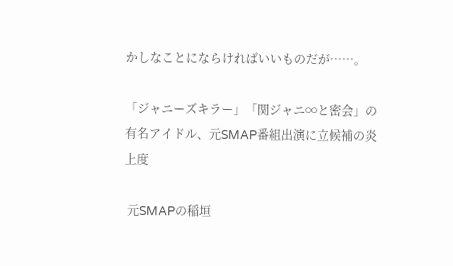かしなことにならければいいものだが……。

「ジャニーズキラー」「関ジャニ∞と密会」の有名アイドル、元SMAP番組出演に立候補の炎上度

 元SMAPの稲垣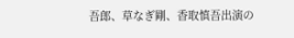吾郎、草なぎ剛、香取慎吾出演の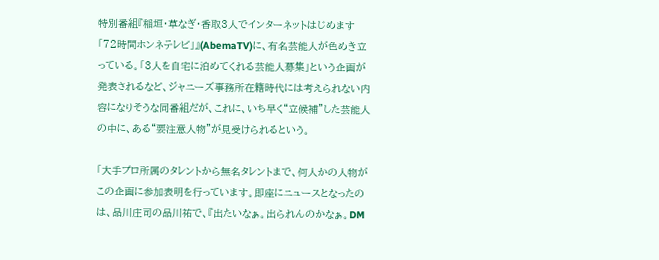特別番組『稲垣・草なぎ・香取3人でインターネットはじめます「72時間ホンネテレビ」』(AbemaTV)に、有名芸能人が色めき立っている。「3人を自宅に泊めてくれる芸能人募集」という企画が発表されるなど、ジャニーズ事務所在籍時代には考えられない内容になりそうな同番組だが、これに、いち早く“立候補”した芸能人の中に、ある“要注意人物”が見受けられるという。

「大手プロ所属のタレントから無名タレントまで、何人かの人物がこの企画に参加表明を行っています。即座にニュースとなったのは、品川庄司の品川祐で、『出たいなぁ。出られんのかなぁ。DM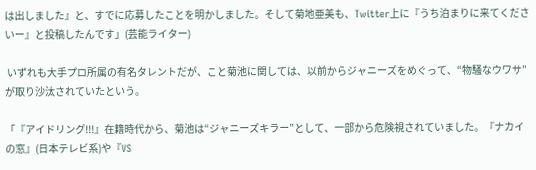は出しました』と、すでに応募したことを明かしました。そして菊地亜美も、Twitter上に『うち泊まりに来てくださいー』と投稿したんです」(芸能ライター)

 いずれも大手プロ所属の有名タレントだが、こと菊池に関しては、以前からジャニーズをめぐって、“物騒なウワサ”が取り沙汰されていたという。

「『アイドリング!!!』在籍時代から、菊池は“ジャニーズキラー”として、一部から危険視されていました。『ナカイの窓』(日本テレビ系)や『VS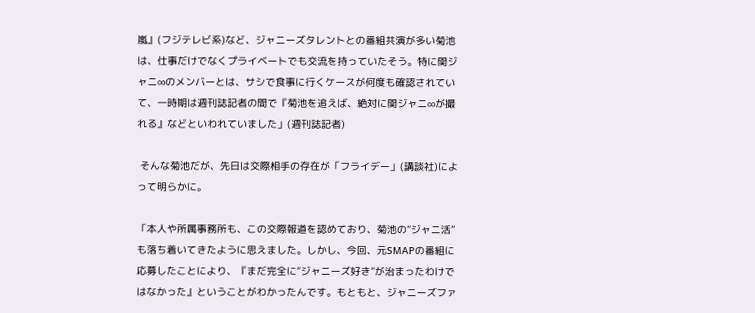嵐』(フジテレビ系)など、ジャニーズタレントとの番組共演が多い菊池は、仕事だけでなくプライベートでも交流を持っていたそう。特に関ジャニ∞のメンバーとは、サシで食事に行くケースが何度も確認されていて、一時期は週刊誌記者の間で『菊池を追えば、絶対に関ジャニ∞が撮れる』などといわれていました」(週刊誌記者)

 そんな菊池だが、先日は交際相手の存在が「フライデー」(講談社)によって明らかに。

「本人や所属事務所も、この交際報道を認めており、菊池の“ジャニ活”も落ち着いてきたように思えました。しかし、今回、元SMAPの番組に応募したことにより、『まだ完全に“ジャニーズ好き”が治まったわけではなかった』ということがわかったんです。もともと、ジャニーズファ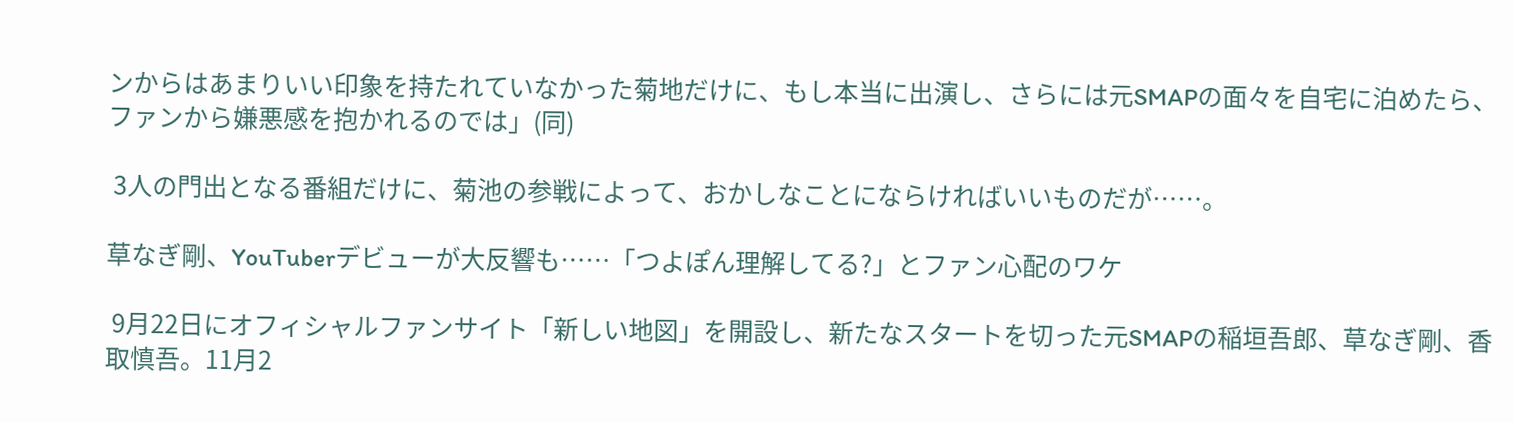ンからはあまりいい印象を持たれていなかった菊地だけに、もし本当に出演し、さらには元SMAPの面々を自宅に泊めたら、ファンから嫌悪感を抱かれるのでは」(同)

 3人の門出となる番組だけに、菊池の参戦によって、おかしなことにならければいいものだが……。

草なぎ剛、YouTuberデビューが大反響も……「つよぽん理解してる?」とファン心配のワケ

 9月22日にオフィシャルファンサイト「新しい地図」を開設し、新たなスタートを切った元SMAPの稲垣吾郎、草なぎ剛、香取慎吾。11月2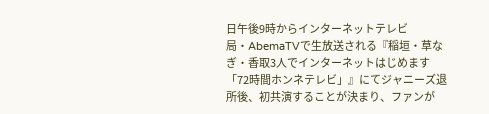日午後9時からインターネットテレビ局・AbemaTVで生放送される『稲垣・草なぎ・香取3人でインターネットはじめます「72時間ホンネテレビ」』にてジャニーズ退所後、初共演することが決まり、ファンが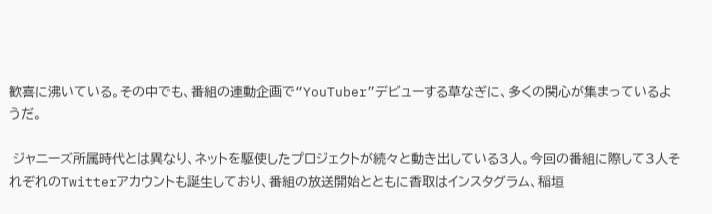歓喜に沸いている。その中でも、番組の連動企画で“YouTuber”デビューする草なぎに、多くの関心が集まっているようだ。

 ジャニーズ所属時代とは異なり、ネットを駆使したプロジェクトが続々と動き出している3人。今回の番組に際して3人それぞれのTwitterアカウントも誕生しており、番組の放送開始とともに香取はインスタグラム、稲垣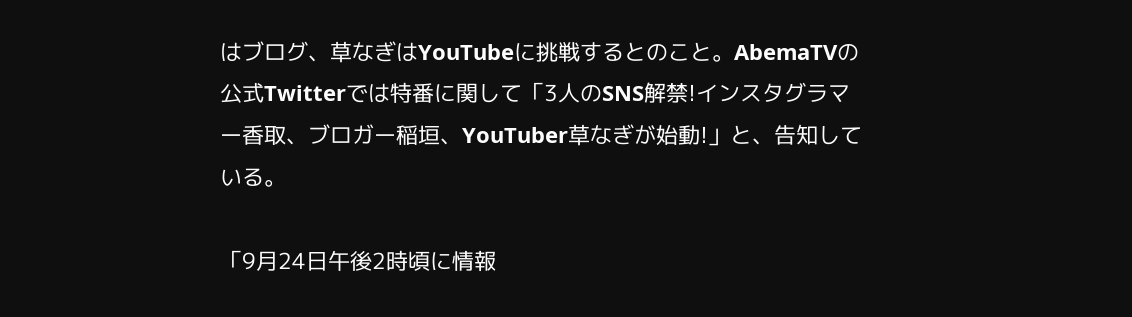はブログ、草なぎはYouTubeに挑戦するとのこと。AbemaTVの公式Twitterでは特番に関して「3人のSNS解禁!インスタグラマー香取、ブロガー稲垣、YouTuber草なぎが始動!」と、告知している。

「9月24日午後2時頃に情報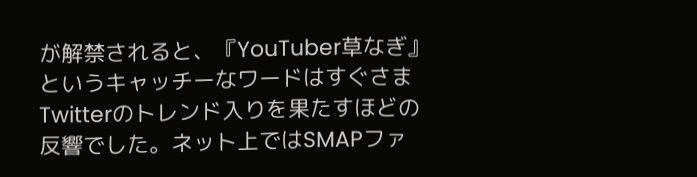が解禁されると、『YouTuber草なぎ』というキャッチーなワードはすぐさまTwitterのトレンド入りを果たすほどの反響でした。ネット上ではSMAPファ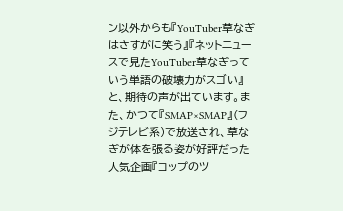ン以外からも『YouTuber草なぎはさすがに笑う』『ネットニュースで見たYouTuber草なぎっていう単語の破壊力がスゴい』と、期待の声が出ています。また、かつて『SMAP×SMAP』(フジテレビ系)で放送され、草なぎが体を張る姿が好評だった人気企画『コップのツ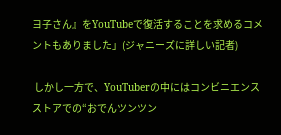ヨ子さん』をYouTubeで復活することを求めるコメントもありました」(ジャニーズに詳しい記者)

 しかし一方で、YouTuberの中にはコンビニエンスストアでの“おでんツンツン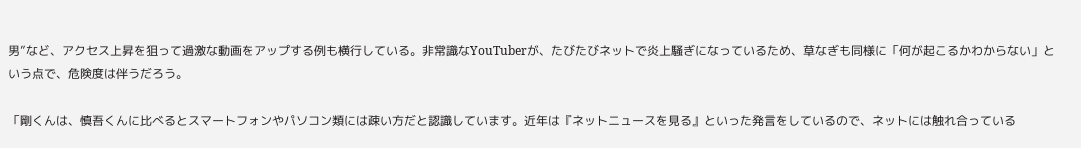男”など、アクセス上昇を狙って過激な動画をアップする例も横行している。非常識なYouTuberが、たびたびネットで炎上騒ぎになっているため、草なぎも同様に「何が起こるかわからない」という点で、危険度は伴うだろう。

「剛くんは、慎吾くんに比べるとスマートフォンやパソコン類には疎い方だと認識しています。近年は『ネットニュースを見る』といった発言をしているので、ネットには触れ合っている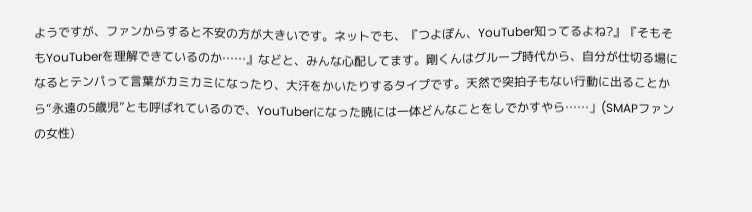ようですが、ファンからすると不安の方が大きいです。ネットでも、『つよぽん、YouTuber知ってるよね?』『そもそもYouTuberを理解できているのか……』などと、みんな心配してます。剛くんはグループ時代から、自分が仕切る場になるとテンパって言葉がカミカミになったり、大汗をかいたりするタイプです。天然で突拍子もない行動に出ることから“永遠の5歳児”とも呼ばれているので、YouTuberになった暁には一体どんなことをしでかすやら……」(SMAPファンの女性)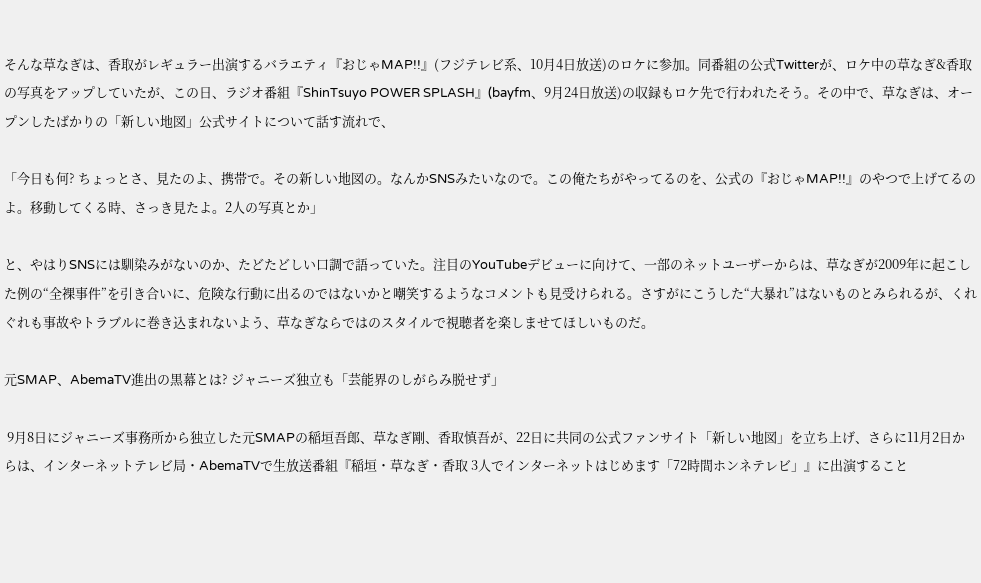そんな草なぎは、香取がレギュラー出演するバラエティ『おじゃMAP!!』(フジテレビ系、10月4日放送)のロケに参加。同番組の公式Twitterが、ロケ中の草なぎ&香取の写真をアップしていたが、この日、ラジオ番組『ShinTsuyo POWER SPLASH』(bayfm、9月24日放送)の収録もロケ先で行われたそう。その中で、草なぎは、オープンしたばかりの「新しい地図」公式サイトについて話す流れで、

「今日も何? ちょっとさ、見たのよ、携帯で。その新しい地図の。なんかSNSみたいなので。この俺たちがやってるのを、公式の『おじゃMAP!!』のやつで上げてるのよ。移動してくる時、さっき見たよ。2人の写真とか」

と、やはりSNSには馴染みがないのか、たどたどしい口調で語っていた。注目のYouTubeデビューに向けて、一部のネットユーザーからは、草なぎが2009年に起こした例の“全裸事件”を引き合いに、危険な行動に出るのではないかと嘲笑するようなコメントも見受けられる。さすがにこうした“大暴れ”はないものとみられるが、くれぐれも事故やトラブルに巻き込まれないよう、草なぎならではのスタイルで視聴者を楽しませてほしいものだ。

元SMAP、AbemaTV進出の黒幕とは? ジャニーズ独立も「芸能界のしがらみ脱せず」

 9月8日にジャニーズ事務所から独立した元SMAPの稲垣吾郎、草なぎ剛、香取慎吾が、22日に共同の公式ファンサイト「新しい地図」を立ち上げ、さらに11月2日からは、インターネットテレビ局・AbemaTVで生放送番組『稲垣・草なぎ・香取 3人でインターネットはじめます「72時間ホンネテレビ」』に出演すること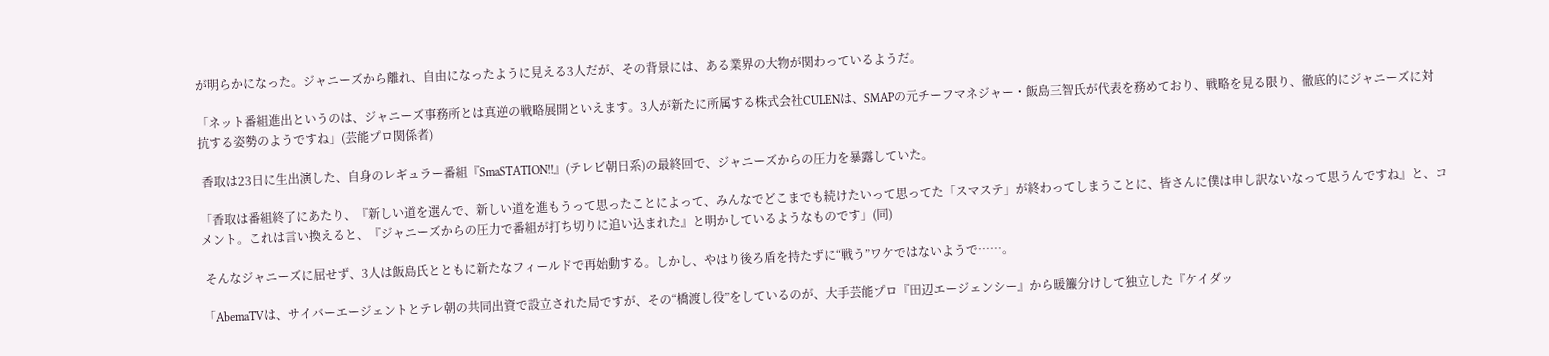が明らかになった。ジャニーズから離れ、自由になったように見える3人だが、その背景には、ある業界の大物が関わっているようだ。

「ネット番組進出というのは、ジャニーズ事務所とは真逆の戦略展開といえます。3人が新たに所属する株式会社CULENは、SMAPの元チーフマネジャー・飯島三智氏が代表を務めており、戦略を見る限り、徹底的にジャニーズに対抗する姿勢のようですね」(芸能プロ関係者)

 香取は23日に生出演した、自身のレギュラー番組『SmaSTATION!!』(テレビ朝日系)の最終回で、ジャニーズからの圧力を暴露していた。

「香取は番組終了にあたり、『新しい道を選んで、新しい道を進もうって思ったことによって、みんなでどこまでも続けたいって思ってた「スマステ」が終わってしまうことに、皆さんに僕は申し訳ないなって思うんですね』と、コメント。これは言い換えると、『ジャニーズからの圧力で番組が打ち切りに追い込まれた』と明かしているようなものです」(同)

 そんなジャニーズに屈せず、3人は飯島氏とともに新たなフィールドで再始動する。しかし、やはり後ろ盾を持たずに“戦う”ワケではないようで……。

「AbemaTVは、サイバーエージェントとテレ朝の共同出資で設立された局ですが、その“橋渡し役”をしているのが、大手芸能プロ『田辺エージェンシー』から暖簾分けして独立した『ケイダッ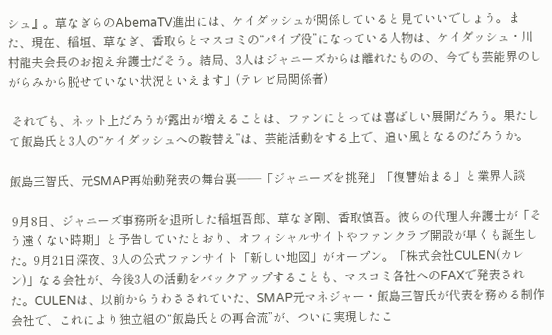シュ』。草なぎらのAbemaTV進出には、ケイダッシュが関係していると見ていいでしょう。また、現在、稲垣、草なぎ、香取らとマスコミの“パイプ役”になっている人物は、ケイダッシュ・川村龍夫会長のお抱え弁護士だそう。結局、3人はジャニーズからは離れたものの、今でも芸能界のしがらみから脱せていない状況といえます」(テレビ局関係者)

 それでも、ネット上だろうが露出が増えることは、ファンにとっては喜ばしい展開だろう。果たして飯島氏と3人の“ケイダッシュへの鞍替え”は、芸能活動をする上で、追い風となるのだろうか。

飯島三智氏、元SMAP再始動発表の舞台裏――「ジャニーズを挑発」「復讐始まる」と業界人談

 9月8日、ジャニーズ事務所を退所した稲垣吾郎、草なぎ剛、香取慎吾。彼らの代理人弁護士が「そう遠くない時期」と予告していたとおり、オフィシャルサイトやファンクラブ開設が早くも誕生した。9月21日深夜、3人の公式ファンサイト「新しい地図」がオープン。「株式会社CULEN(カレン)」なる会社が、今後3人の活動をバックアップすることも、マスコミ各社へのFAXで発表された。CULENは、以前からうわさされていた、SMAP元マネジャー・飯島三智氏が代表を務める制作会社で、これにより独立組の“飯島氏との再合流”が、ついに実現したこ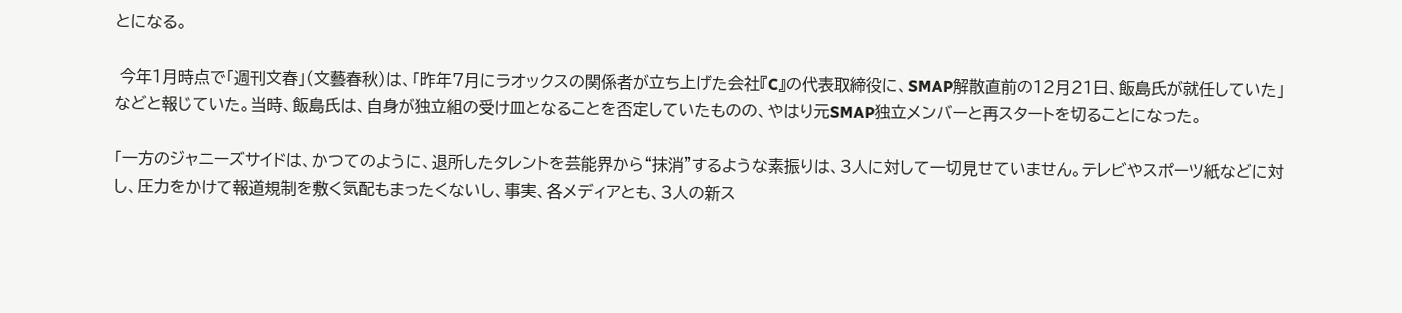とになる。

 今年1月時点で「週刊文春」(文藝春秋)は、「昨年7月にラオックスの関係者が立ち上げた会社『C』の代表取締役に、SMAP解散直前の12月21日、飯島氏が就任していた」などと報じていた。当時、飯島氏は、自身が独立組の受け皿となることを否定していたものの、やはり元SMAP独立メンバーと再スタートを切ることになった。

「一方のジャニーズサイドは、かつてのように、退所したタレントを芸能界から“抹消”するような素振りは、3人に対して一切見せていません。テレビやスポーツ紙などに対し、圧力をかけて報道規制を敷く気配もまったくないし、事実、各メディアとも、3人の新ス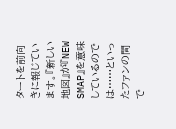タートを前向きに報じています。『新しい地図』が『NEW SMAP』を意味しているのでは……といったファンの間で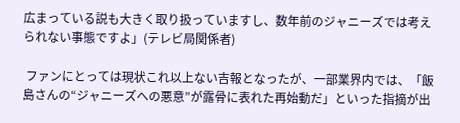広まっている説も大きく取り扱っていますし、数年前のジャニーズでは考えられない事態ですよ」(テレビ局関係者)

 ファンにとっては現状これ以上ない吉報となったが、一部業界内では、「飯島さんの“ジャニーズへの悪意”が露骨に表れた再始動だ」といった指摘が出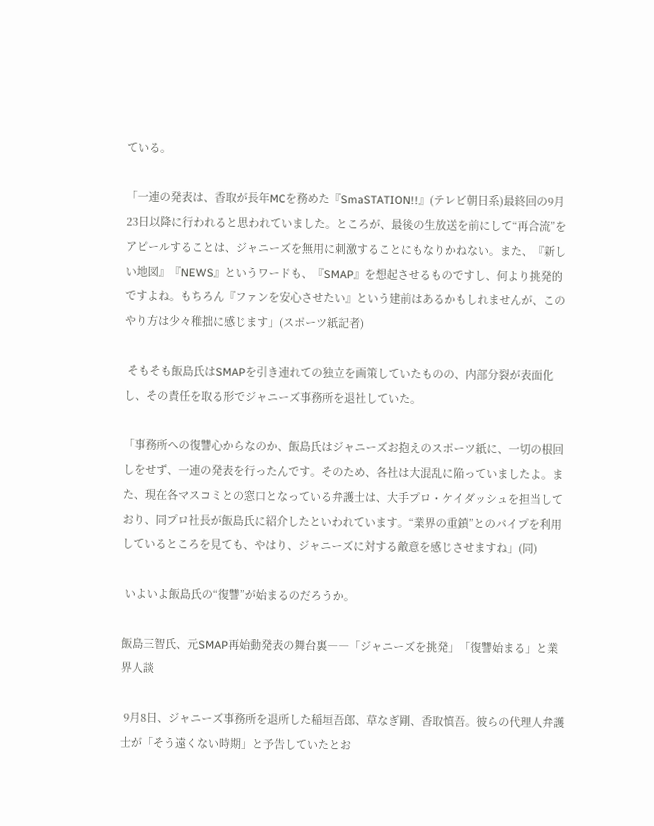ている。

「一連の発表は、香取が長年MCを務めた『SmaSTATION!!』(テレビ朝日系)最終回の9月23日以降に行われると思われていました。ところが、最後の生放送を前にして“再合流”をアピールすることは、ジャニーズを無用に刺激することにもなりかねない。また、『新しい地図』『NEWS』というワードも、『SMAP』を想起させるものですし、何より挑発的ですよね。もちろん『ファンを安心させたい』という建前はあるかもしれませんが、このやり方は少々稚拙に感じます」(スポーツ紙記者)

 そもそも飯島氏はSMAPを引き連れての独立を画策していたものの、内部分裂が表面化し、その責任を取る形でジャニーズ事務所を退社していた。

「事務所への復讐心からなのか、飯島氏はジャニーズお抱えのスポーツ紙に、一切の根回しをせず、一連の発表を行ったんです。そのため、各社は大混乱に陥っていましたよ。また、現在各マスコミとの窓口となっている弁護士は、大手プロ・ケイダッシュを担当しており、同プロ社長が飯島氏に紹介したといわれています。“業界の重鎮”とのパイプを利用しているところを見ても、やはり、ジャニーズに対する敵意を感じさせますね」(同)

 いよいよ飯島氏の“復讐”が始まるのだろうか。

飯島三智氏、元SMAP再始動発表の舞台裏――「ジャニーズを挑発」「復讐始まる」と業界人談

 9月8日、ジャニーズ事務所を退所した稲垣吾郎、草なぎ剛、香取慎吾。彼らの代理人弁護士が「そう遠くない時期」と予告していたとお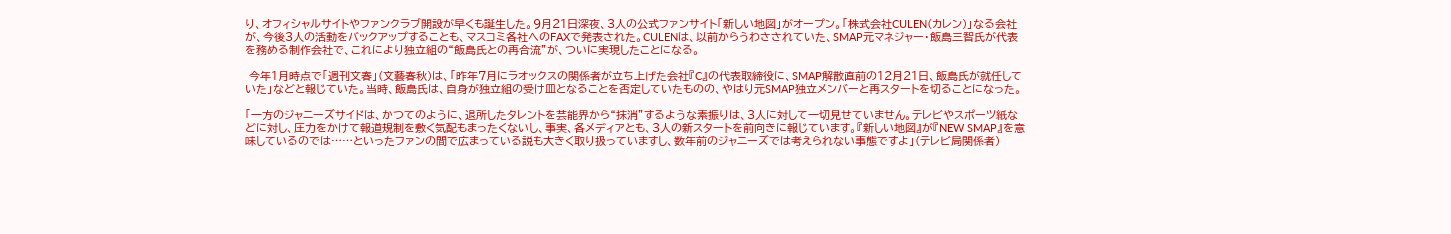り、オフィシャルサイトやファンクラブ開設が早くも誕生した。9月21日深夜、3人の公式ファンサイト「新しい地図」がオープン。「株式会社CULEN(カレン)」なる会社が、今後3人の活動をバックアップすることも、マスコミ各社へのFAXで発表された。CULENは、以前からうわさされていた、SMAP元マネジャー・飯島三智氏が代表を務める制作会社で、これにより独立組の“飯島氏との再合流”が、ついに実現したことになる。

 今年1月時点で「週刊文春」(文藝春秋)は、「昨年7月にラオックスの関係者が立ち上げた会社『C』の代表取締役に、SMAP解散直前の12月21日、飯島氏が就任していた」などと報じていた。当時、飯島氏は、自身が独立組の受け皿となることを否定していたものの、やはり元SMAP独立メンバーと再スタートを切ることになった。

「一方のジャニーズサイドは、かつてのように、退所したタレントを芸能界から“抹消”するような素振りは、3人に対して一切見せていません。テレビやスポーツ紙などに対し、圧力をかけて報道規制を敷く気配もまったくないし、事実、各メディアとも、3人の新スタートを前向きに報じています。『新しい地図』が『NEW SMAP』を意味しているのでは……といったファンの間で広まっている説も大きく取り扱っていますし、数年前のジャニーズでは考えられない事態ですよ」(テレビ局関係者)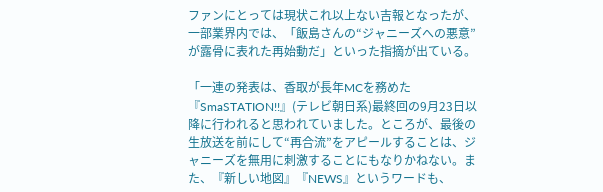ファンにとっては現状これ以上ない吉報となったが、一部業界内では、「飯島さんの“ジャニーズへの悪意”が露骨に表れた再始動だ」といった指摘が出ている。

「一連の発表は、香取が長年MCを務めた『SmaSTATION!!』(テレビ朝日系)最終回の9月23日以降に行われると思われていました。ところが、最後の生放送を前にして“再合流”をアピールすることは、ジャニーズを無用に刺激することにもなりかねない。また、『新しい地図』『NEWS』というワードも、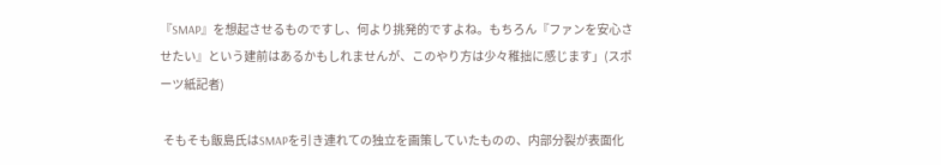『SMAP』を想起させるものですし、何より挑発的ですよね。もちろん『ファンを安心させたい』という建前はあるかもしれませんが、このやり方は少々稚拙に感じます」(スポーツ紙記者)

 そもそも飯島氏はSMAPを引き連れての独立を画策していたものの、内部分裂が表面化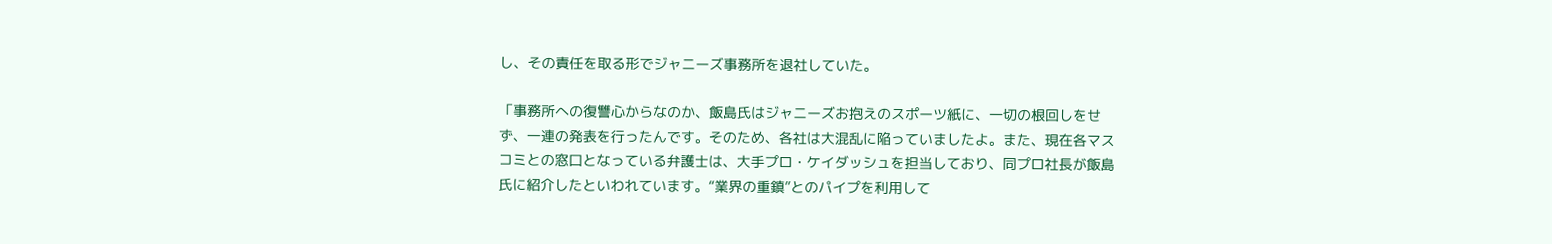し、その責任を取る形でジャニーズ事務所を退社していた。

「事務所への復讐心からなのか、飯島氏はジャニーズお抱えのスポーツ紙に、一切の根回しをせず、一連の発表を行ったんです。そのため、各社は大混乱に陥っていましたよ。また、現在各マスコミとの窓口となっている弁護士は、大手プロ・ケイダッシュを担当しており、同プロ社長が飯島氏に紹介したといわれています。“業界の重鎮”とのパイプを利用して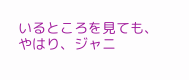いるところを見ても、やはり、ジャニ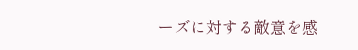ーズに対する敵意を感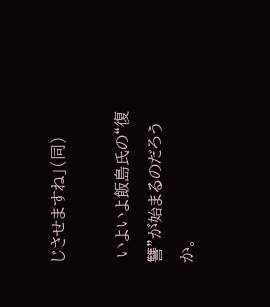じさせますね」(同)

 いよいよ飯島氏の“復讐”が始まるのだろうか。